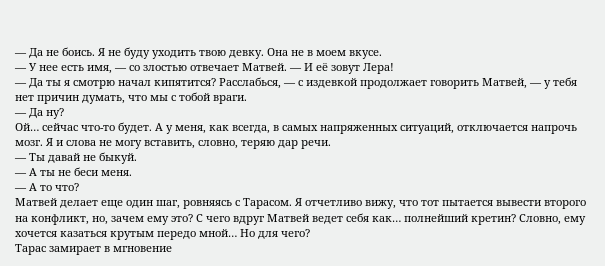— Да не боись. Я не буду уходить твою девку. Она не в моем вкусе.
— У нее есть имя, — со злостью отвечает Матвей. — И её зовут Лера!
— Да ты я смотрю начал кипятится? Расслабься, — с издевкой продолжает говорить Матвей, — у тебя нет причин думать, что мы с тобой враги.
— Да ну?
Ой… сейчас что-то будет. А у меня, как всегда, в самых напряженных ситуаций, отключается напрочь мозг. Я и слова не могу вставить, словно, теряю дар речи.
— Ты давай не быкуй.
— А ты не беси меня.
— А то что?
Матвей делает еще один шаг, ровняясь с Тарасом. Я отчетливо вижу, что тот пытается вывести второго на конфликт, но, зачем ему это? С чего вдруг Матвей ведет себя как… полнейший кретин? Словно, ему хочется казаться крутым передо мной… Но для чего?
Тарас замирает в мгновение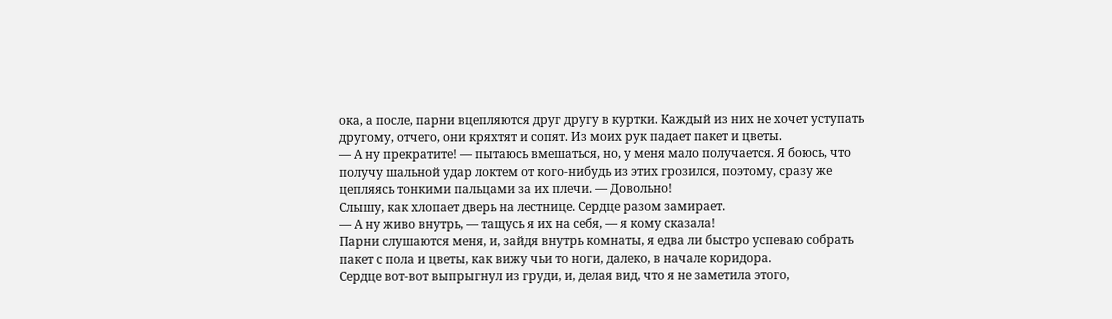ока, а после, парни вцепляются друг другу в куртки. Каждый из них не хочет уступать другому, отчего, они кряхтят и сопят. Из моих рук падает пакет и цветы.
— А ну прекратите! — пытаюсь вмешаться, но, у меня мало получается. Я боюсь, что получу шальной удар локтем от кого-нибудь из этих грозился, поэтому, сразу же цепляясь тонкими пальцами за их плечи. — Довольно!
Слышу, как хлопает дверь на лестнице. Сердце разом замирает.
— А ну живо внутрь, — тащусь я их на себя, — я кому сказала!
Парни слушаются меня, и, зайдя внутрь комнаты, я едва ли быстро успеваю собрать пакет с пола и цветы, как вижу чьи то ноги, далеко, в начале коридора.
Сердце вот-вот выпрыгнул из груди, и, делая вид, что я не заметила этого,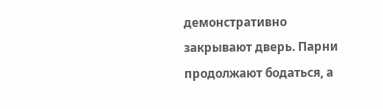демонстративно закрывают дверь. Парни продолжают бодаться, а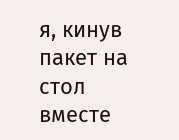я, кинув пакет на стол вместе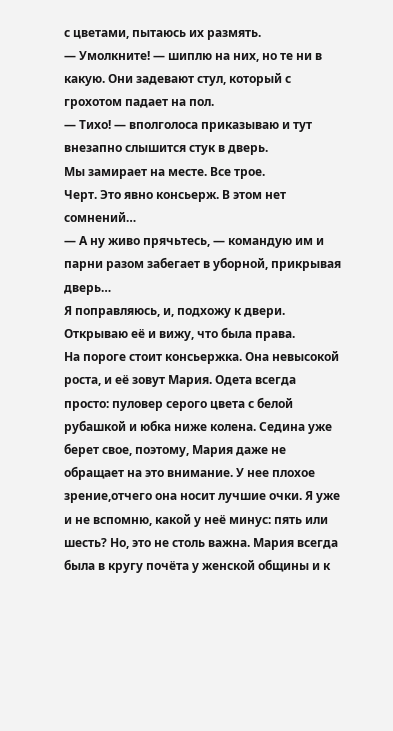с цветами, пытаюсь их размять.
— Умолкните! — шиплю на них, но те ни в какую. Они задевают стул, который с грохотом падает на пол.
— Тихо! — вполголоса приказываю и тут внезапно слышится стук в дверь.
Мы замирает на месте. Все трое.
Черт. Это явно консьерж. В этом нет сомнений…
— А ну живо прячьтесь, — командую им и парни разом забегает в уборной, прикрывая дверь…
Я поправляюсь, и, подхожу к двери. Открываю её и вижу, что была права.
На пороге стоит консьержка. Она невысокой роста, и её зовут Мария. Одета всегда просто: пуловер серого цвета с белой рубашкой и юбка ниже колена. Седина уже берет свое, поэтому, Мария даже не обращает на это внимание. У нее плохое зрение,отчего она носит лучшие очки. Я уже и не вспомню, какой у неё минус: пять или шесть? Но, это не столь важна. Мария всегда была в кругу почёта у женской общины и к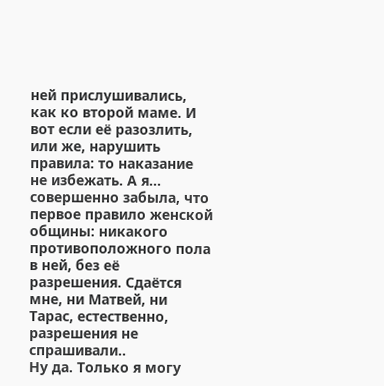ней прислушивались, как ко второй маме. И вот если её разозлить, или же, нарушить правила: то наказание не избежать. А я… совершенно забыла, что первое правило женской общины: никакого противоположного пола в ней, без её разрешения. Сдаётся мне, ни Матвей, ни Тарас, естественно, разрешения не спрашивали..
Ну да. Только я могу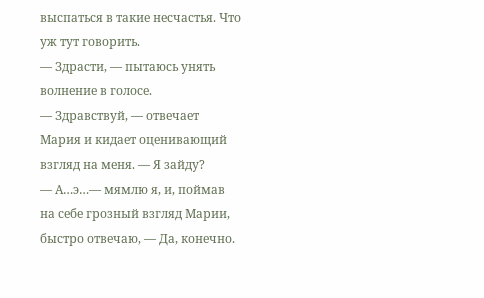выспаться в такие несчастья. Что уж тут говорить.
— Здрасти, — пытаюсь унять волнение в голосе.
— Здравствуй, — отвечает Мария и кидает оценивающий взгляд на меня. — Я зайду?
— А…э…— мямлю я, и, поймав на себе грозный взгляд Марии, быстро отвечаю, — Да, конечно.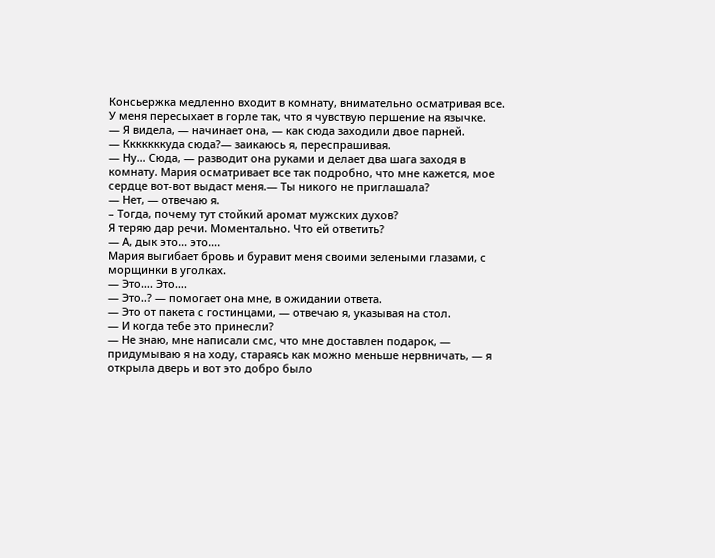Консьержка медленно входит в комнату, внимательно осматривая все. У меня пересыхает в горле так, что я чувствую першение на язычке.
— Я видела, — начинает она, — как сюда заходили двое парней.
— Кккккккуда сюда?— заикаюсь я, переспрашивая.
— Ну… Сюда, — разводит она руками и делает два шага заходя в комнату. Мария осматривает все так подробно, что мне кажется, мое сердце вот-вот выдаст меня.— Ты никого не приглашала?
— Нет, — отвечаю я.
– Тогда, почему тут стойкий аромат мужских духов?
Я теряю дар речи. Моментально. Что ей ответить?
— А, дык это… это….
Мария выгибает бровь и буравит меня своими зелеными глазами, с морщинки в уголках.
— Это…. Это….
— Это..? — помогает она мне, в ожидании ответа.
— Это от пакета с гостинцами, — отвечаю я, указывая на стол.
— И когда тебе это принесли?
— Не знаю, мне написали смс, что мне доставлен подарок, — придумываю я на ходу, стараясь как можно меньше нервничать, — я открыла дверь и вот это добро было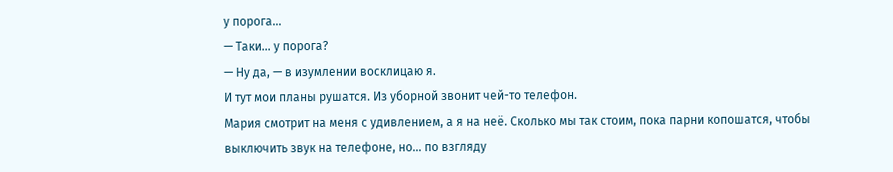у порога…
— Таки… у порога?
— Ну да, — в изумлении восклицаю я.
И тут мои планы рушатся. Из уборной звонит чей-то телефон.
Мария смотрит на меня с удивлением, а я на неё. Сколько мы так стоим, пока парни копошатся, чтобы выключить звук на телефоне, но… по взгляду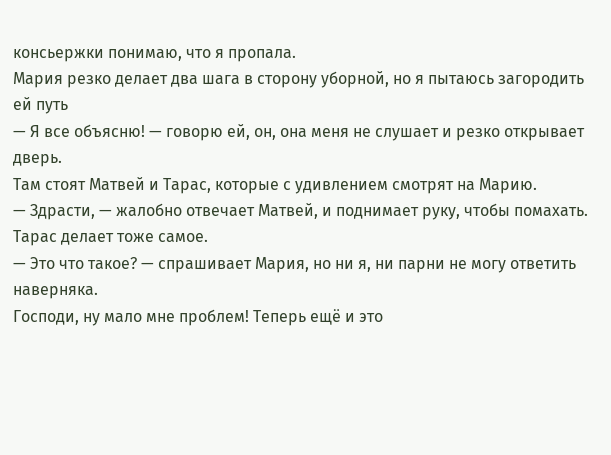консьержки понимаю, что я пропала.
Мария резко делает два шага в сторону уборной, но я пытаюсь загородить ей путь
— Я все объясню! — говорю ей, он, она меня не слушает и резко открывает дверь.
Там стоят Матвей и Тарас, которые с удивлением смотрят на Марию.
— Здрасти, — жалобно отвечает Матвей, и поднимает руку, чтобы помахать. Тарас делает тоже самое.
— Это что такое? — спрашивает Мария, но ни я, ни парни не могу ответить наверняка.
Господи, ну мало мне проблем! Теперь ещё и это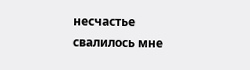несчастье свалилось мне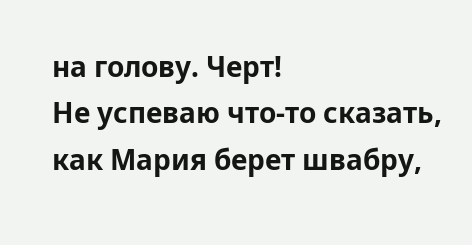на голову. Черт!
Не успеваю что-то сказать, как Мария берет швабру,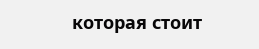которая стоит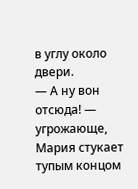в углу около двери.
— А ну вон отсюда! — угрожающе, Мария стукает тупым концом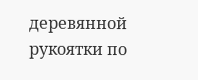деревянной рукоятки по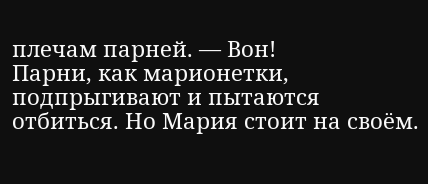плечам парней. — Вон!
Парни, как марионетки, подпрыгивают и пытаются отбиться. Но Мария стоит на своём.